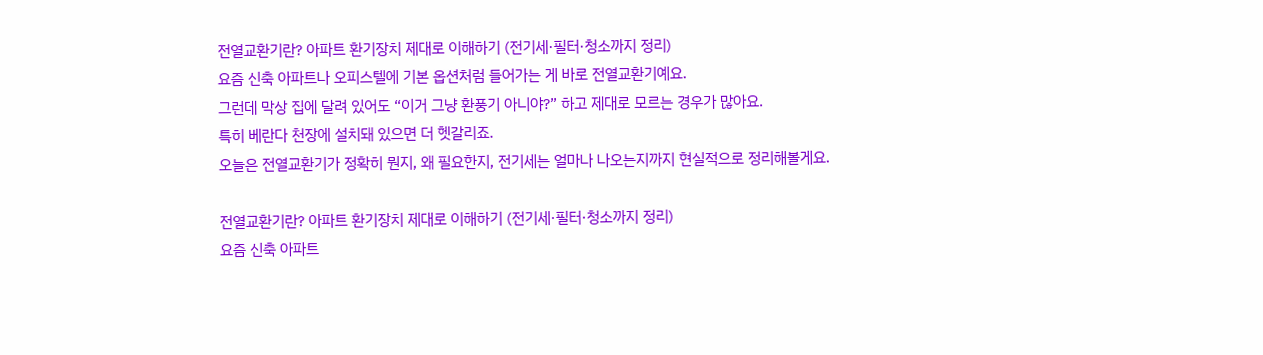전열교환기란? 아파트 환기장치 제대로 이해하기 (전기세·필터·청소까지 정리)
요즘 신축 아파트나 오피스텔에 기본 옵션처럼 들어가는 게 바로 전열교환기예요.
그런데 막상 집에 달려 있어도 “이거 그냥 환풍기 아니야?” 하고 제대로 모르는 경우가 많아요.
특히 베란다 천장에 설치돼 있으면 더 헷갈리죠.
오늘은 전열교환기가 정확히 뭔지, 왜 필요한지, 전기세는 얼마나 나오는지까지 현실적으로 정리해볼게요.

전열교환기란? 아파트 환기장치 제대로 이해하기 (전기세·필터·청소까지 정리)
요즘 신축 아파트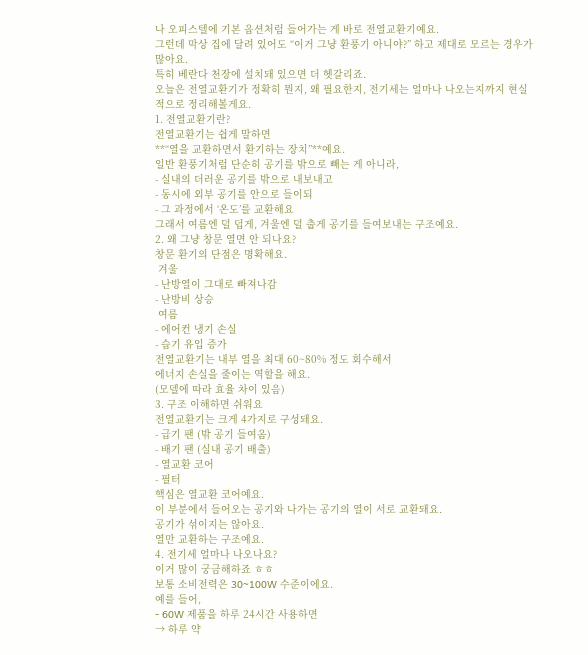나 오피스텔에 기본 옵션처럼 들어가는 게 바로 전열교환기예요.
그런데 막상 집에 달려 있어도 “이거 그냥 환풍기 아니야?” 하고 제대로 모르는 경우가 많아요.
특히 베란다 천장에 설치돼 있으면 더 헷갈리죠.
오늘은 전열교환기가 정확히 뭔지, 왜 필요한지, 전기세는 얼마나 나오는지까지 현실적으로 정리해볼게요.
1. 전열교환기란?
전열교환기는 쉽게 말하면
**“열을 교환하면서 환기하는 장치”**예요.
일반 환풍기처럼 단순히 공기를 밖으로 빼는 게 아니라,
- 실내의 더러운 공기를 밖으로 내보내고
- 동시에 외부 공기를 안으로 들이되
- 그 과정에서 ‘온도’를 교환해요
그래서 여름엔 덜 덥게, 겨울엔 덜 춥게 공기를 들여보내는 구조예요.
2. 왜 그냥 창문 열면 안 되나요?
창문 환기의 단점은 명확해요.
 겨울
- 난방열이 그대로 빠져나감
- 난방비 상승
 여름
- 에어컨 냉기 손실
- 습기 유입 증가
전열교환기는 내부 열을 최대 60~80% 정도 회수해서
에너지 손실을 줄이는 역할을 해요.
(모델에 따라 효율 차이 있음)
3. 구조 이해하면 쉬워요
전열교환기는 크게 4가지로 구성돼요.
- 급기 팬 (밖 공기 들여옴)
- 배기 팬 (실내 공기 배출)
- 열교환 코어
- 필터
핵심은 열교환 코어예요.
이 부분에서 들어오는 공기와 나가는 공기의 열이 서로 교환돼요.
공기가 섞이지는 않아요.
열만 교환하는 구조예요.
4. 전기세 얼마나 나오나요?
이거 많이 궁금해하죠 ㅎㅎ
보통 소비전력은 30~100W 수준이에요.
예를 들어,
- 60W 제품을 하루 24시간 사용하면
→ 하루 약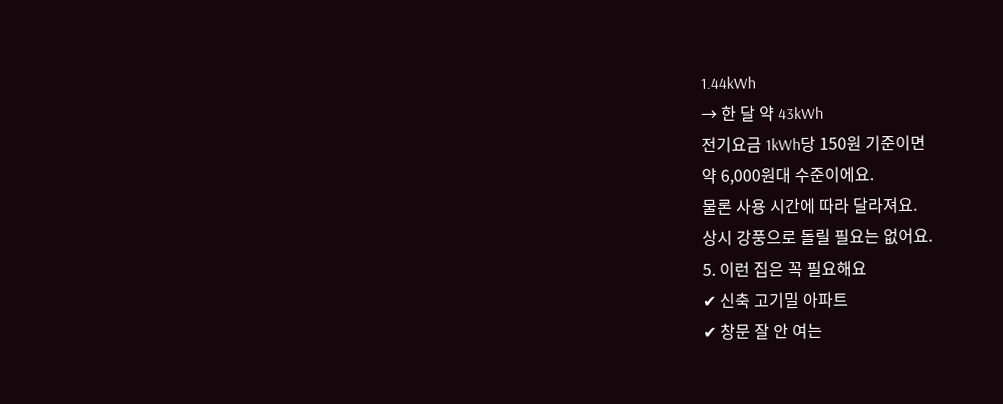1.44kWh
→ 한 달 약 43kWh
전기요금 1kWh당 150원 기준이면
약 6,000원대 수준이에요.
물론 사용 시간에 따라 달라져요.
상시 강풍으로 돌릴 필요는 없어요.
5. 이런 집은 꼭 필요해요
✔ 신축 고기밀 아파트
✔ 창문 잘 안 여는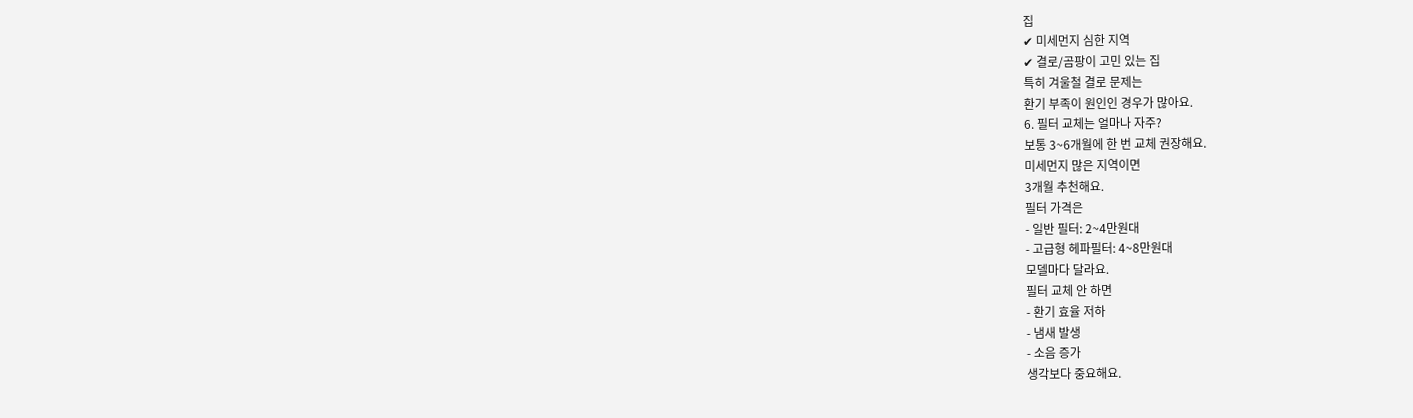집
✔ 미세먼지 심한 지역
✔ 결로/곰팡이 고민 있는 집
특히 겨울철 결로 문제는
환기 부족이 원인인 경우가 많아요.
6. 필터 교체는 얼마나 자주?
보통 3~6개월에 한 번 교체 권장해요.
미세먼지 많은 지역이면
3개월 추천해요.
필터 가격은
- 일반 필터: 2~4만원대
- 고급형 헤파필터: 4~8만원대
모델마다 달라요.
필터 교체 안 하면
- 환기 효율 저하
- 냄새 발생
- 소음 증가
생각보다 중요해요.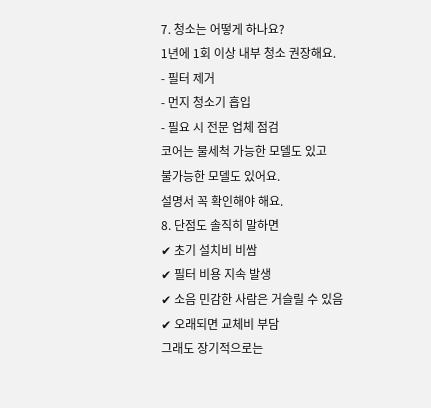7. 청소는 어떻게 하나요?
1년에 1회 이상 내부 청소 권장해요.
- 필터 제거
- 먼지 청소기 흡입
- 필요 시 전문 업체 점검
코어는 물세척 가능한 모델도 있고
불가능한 모델도 있어요.
설명서 꼭 확인해야 해요.
8. 단점도 솔직히 말하면
✔ 초기 설치비 비쌈
✔ 필터 비용 지속 발생
✔ 소음 민감한 사람은 거슬릴 수 있음
✔ 오래되면 교체비 부담
그래도 장기적으로는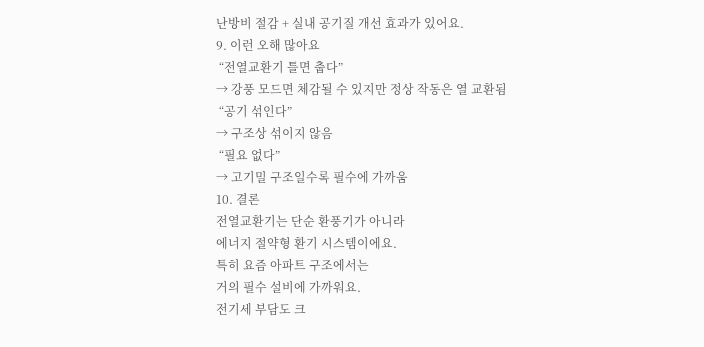난방비 절감 + 실내 공기질 개선 효과가 있어요.
9. 이런 오해 많아요
 “전열교환기 틀면 춥다”
→ 강풍 모드면 체감될 수 있지만 정상 작동은 열 교환됨
 “공기 섞인다”
→ 구조상 섞이지 않음
 “필요 없다”
→ 고기밀 구조일수록 필수에 가까움
10. 결론
전열교환기는 단순 환풍기가 아니라
에너지 절약형 환기 시스템이에요.
특히 요즘 아파트 구조에서는
거의 필수 설비에 가까워요.
전기세 부담도 크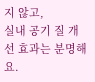지 않고,
실내 공기 질 개선 효과는 분명해요.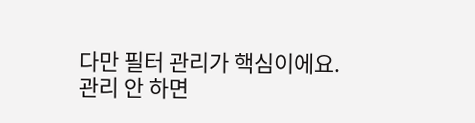다만 필터 관리가 핵심이에요.
관리 안 하면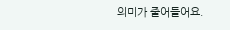의미가 줄어들어요.